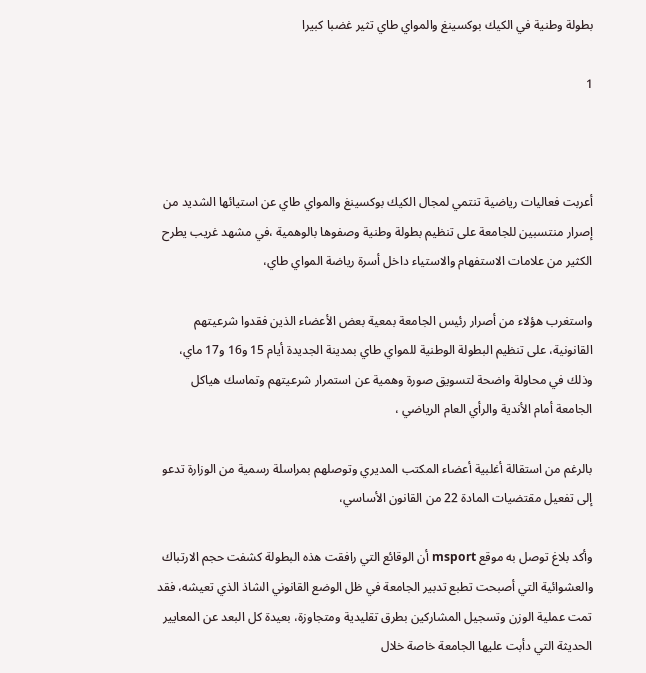بطولة وطنية في الكيك بوكسينغ والمواي طاي تثير غضبا كبيرا

1



أعربت فعاليات رياضية تنتمي لمجال الكيك بوكسينغ والمواي طاي عن استيائها الشديد من إصرار منتسبين للجامعة على تنظيم بطولة وطنية وصفوها بالوهمية ،في مشهد غريب يطرح الكثير من علامات الاستفهام والاستياء داخل أسرة رياضة المواي طاي،

واستغرب هؤلاء من أصرار رئيس الجامعة بمعية بعض الأعضاء الذين فقدوا شرعيتهم القانونية، على تنظيم البطولة الوطنية للمواي طاي بمدينة الجديدة أيام 15 و16 و17 ماي، وذلك في محاولة واضحة لتسويق صورة وهمية عن استمرار شرعيتهم وتماسك هياكل الجامعة أمام الأندية والرأي العام الرياضي ،

بالرغم من استقالة أغلبية أعضاء المكتب المديري وتوصلهم بمراسلة رسمية من الوزارة تدعو إلى تفعيل مقتضيات المادة 22 من القانون الأساسي،

وأكد بلاغ توصل به موقع msport أن الوقائع التي رافقت هذه البطولة كشفت حجم الارتباك والعشوائية التي أصبحت تطبع تدبير الجامعة في ظل الوضع القانوني الشاذ الذي تعيشه، فقد تمت عملية الوزن وتسجيل المشاركين بطرق تقليدية ومتجاوزة، بعيدة كل البعد عن المعايير الحديثة التي دأبت عليها الجامعة خاصة خلال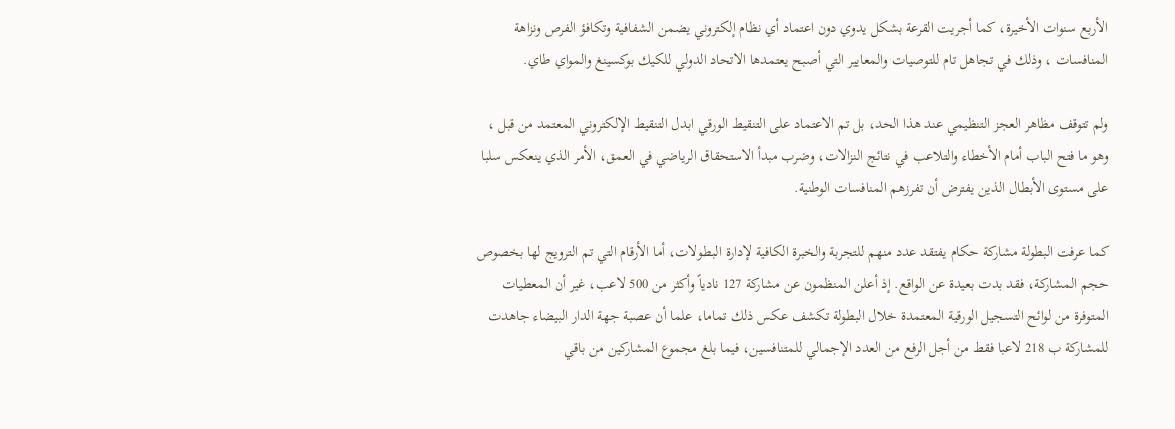الأربع سنوات الأخيرة، كما أجريت القرعة بشكل يدوي دون اعتماد أي نظام إلكتروني يضمن الشفافية وتكافؤ الفرص ونزاهة المنافسات ، وذلك في تجاهل تام للتوصيات والمعايير التي أصبح يعتمدها الاتحاد الدولي للكيك بوكسينغ والمواي طاي.

ولم تتوقف مظاهر العجز التنظيمي عند هذا الحد، بل تم الاعتماد على التنقيط الورقي ابدل التنقيط الإلكتروني المعتمد من قبل ، وهو ما فتح الباب أمام الأخطاء والتلاعب في نتائج النزالات، وضرب مبدأ الاستحقاق الرياضي في العمق، الأمر الذي ينعكس سلبا على مستوى الأبطال الذين يفترض أن تفرزهم المنافسات الوطنية.

كما عرفت البطولة مشاركة حكام يفتقد عدد منهم للتجربة والخبرة الكافية لإدارة البطولات، أما الأرقام التي تم الترويج لها بخصوص حجم المشاركة، فقد بدت بعيدة عن الواقع. إذ أعلن المنظمون عن مشاركة 127 نادياً وأكثر من 500 لاعب، غير أن المعطيات المتوفرة من لوائح التسجيل الورقية المعتمدة خلال البطولة تكشف عكس ذلك تماما، علما أن عصبة جهة الدار البيضاء جاهدت للمشاركة ب 218 لاعبا فقط من أجل الرفع من العدد الإجمالي للمتنافسين، فيما بلغ مجموع المشاركين من باقي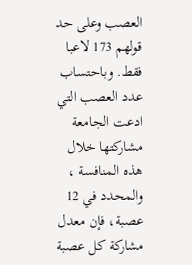العصب وعلى حد قولهم 173 لاعبا فقط. وباحتساب عدد العصب التي ادعت الجامعة مشاركتها خلال هذه المنافسة ، والمحدد في 12 عصبة، فإن معدل مشاركة كل عصبة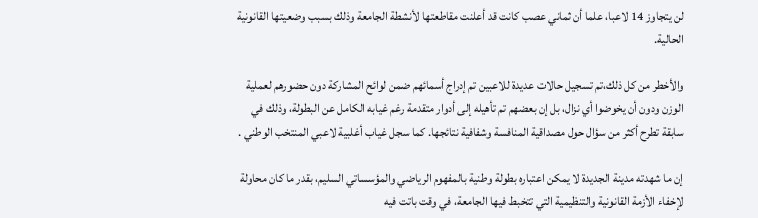لن يتجاوز 14 لاعبا، علما أن ثماني عصب كانت قد أعلنت مقاطعتها لأنشطة الجامعة وذلك بسبب وضعيتها القانونية الحالية.

والأخطر من كل ذلك،تم تسجيل حالات عديدة للاعبين تم إدراج أسمائهم ضمن لوائح المشاركة دون حضورهم لعملية الوزن ودون أن يخوضوا أي نزال، بل إن بعضهم تم تأهيله إلى أدوار متقدمة رغم غيابه الكامل عن البطولة، وذلك في سابقة تطرح أكثر من سؤال حول مصداقية المنافسة وشفافية نتائجها. كما سجل غياب أغلبية لاعبي المنتخب الوطني .

إن ما شهدته مدينة الجديدة لا يمكن اعتباره بطولة وطنية بالمفهوم الرياضي والمؤسساتي السليم، بقدر ما كان محاولة لإخفاء الأزمة القانونية والتنظيمية التي تتخبط فيها الجامعة، في وقت باتت فيه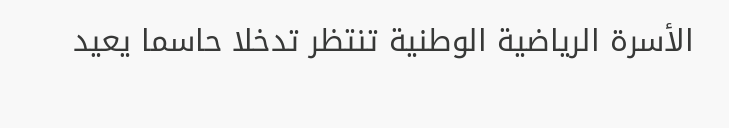الأسرة الرياضية الوطنية تنتظر تدخلا حاسما يعيد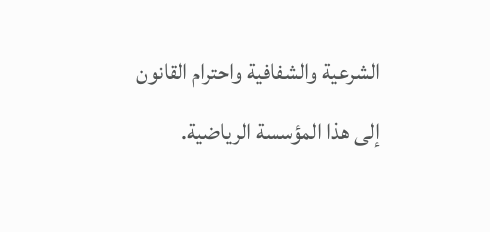الشرعية والشفافية واحترام القانون إلى هذا المؤسسة الرياضية.